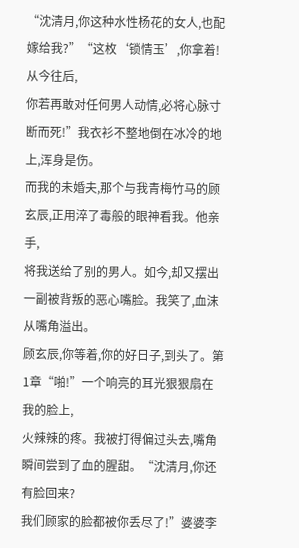“沈清月,你这种水性杨花的女人,也配嫁给我?”“这枚‘锁情玉’,你拿着!从今往后,
你若再敢对任何男人动情,必将心脉寸断而死!”我衣衫不整地倒在冰冷的地上,浑身是伤。
而我的未婚夫,那个与我青梅竹马的顾玄辰,正用淬了毒般的眼神看我。他亲手,
将我送给了别的男人。如今,却又摆出一副被背叛的恶心嘴脸。我笑了,血沫从嘴角溢出。
顾玄辰,你等着,你的好日子,到头了。第1章“啪!”一个响亮的耳光狠狠扇在我的脸上,
火辣辣的疼。我被打得偏过头去,嘴角瞬间尝到了血的腥甜。“沈清月,你还有脸回来?
我们顾家的脸都被你丢尽了!”婆婆李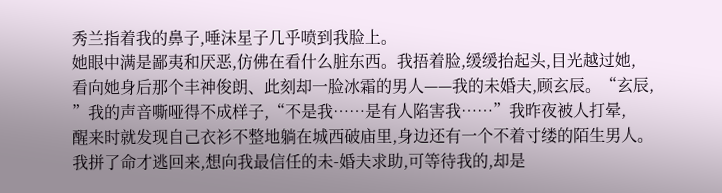秀兰指着我的鼻子,唾沫星子几乎喷到我脸上。
她眼中满是鄙夷和厌恶,仿佛在看什么脏东西。我捂着脸,缓缓抬起头,目光越过她,
看向她身后那个丰神俊朗、此刻却一脸冰霜的男人——我的未婚夫,顾玄辰。“玄辰,
”我的声音嘶哑得不成样子,“不是我……是有人陷害我……”我昨夜被人打晕,
醒来时就发现自己衣衫不整地躺在城西破庙里,身边还有一个不着寸缕的陌生男人。
我拼了命才逃回来,想向我最信任的未-婚夫求助,可等待我的,却是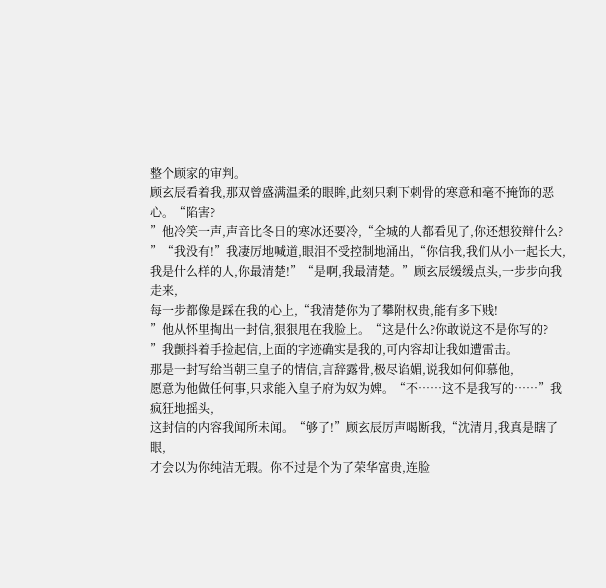整个顾家的审判。
顾玄辰看着我,那双曾盛满温柔的眼眸,此刻只剩下刺骨的寒意和毫不掩饰的恶心。“陷害?
”他冷笑一声,声音比冬日的寒冰还要冷,“全城的人都看见了,你还想狡辩什么?
”“我没有!”我凄厉地喊道,眼泪不受控制地涌出,“你信我,我们从小一起长大,
我是什么样的人,你最清楚!”“是啊,我最清楚。”顾玄辰缓缓点头,一步步向我走来,
每一步都像是踩在我的心上,“我清楚你为了攀附权贵,能有多下贱!
”他从怀里掏出一封信,狠狠甩在我脸上。“这是什么?你敢说这不是你写的?
”我颤抖着手捡起信,上面的字迹确实是我的,可内容却让我如遭雷击。
那是一封写给当朝三皇子的情信,言辞露骨,极尽谄媚,说我如何仰慕他,
愿意为他做任何事,只求能入皇子府为奴为婢。“不……这不是我写的……”我疯狂地摇头,
这封信的内容我闻所未闻。“够了!”顾玄辰厉声喝断我,“沈清月,我真是瞎了眼,
才会以为你纯洁无瑕。你不过是个为了荣华富贵,连脸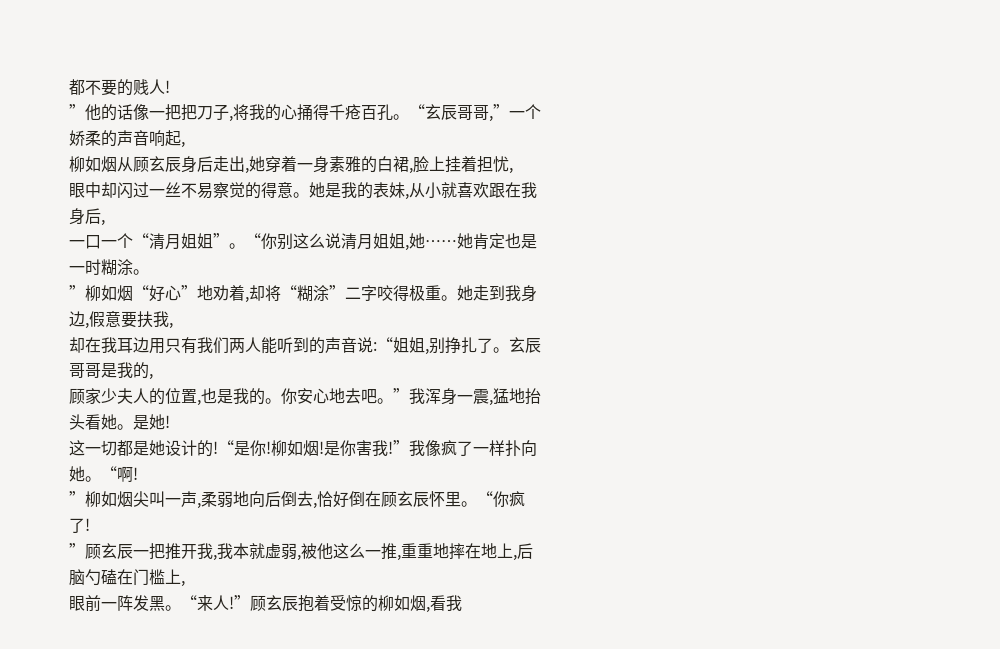都不要的贱人!
”他的话像一把把刀子,将我的心捅得千疮百孔。“玄辰哥哥,”一个娇柔的声音响起,
柳如烟从顾玄辰身后走出,她穿着一身素雅的白裙,脸上挂着担忧,
眼中却闪过一丝不易察觉的得意。她是我的表妹,从小就喜欢跟在我身后,
一口一个“清月姐姐”。“你别这么说清月姐姐,她……她肯定也是一时糊涂。
”柳如烟“好心”地劝着,却将“糊涂”二字咬得极重。她走到我身边,假意要扶我,
却在我耳边用只有我们两人能听到的声音说:“姐姐,别挣扎了。玄辰哥哥是我的,
顾家少夫人的位置,也是我的。你安心地去吧。”我浑身一震,猛地抬头看她。是她!
这一切都是她设计的!“是你!柳如烟!是你害我!”我像疯了一样扑向她。“啊!
”柳如烟尖叫一声,柔弱地向后倒去,恰好倒在顾玄辰怀里。“你疯了!
”顾玄辰一把推开我,我本就虚弱,被他这么一推,重重地摔在地上,后脑勺磕在门槛上,
眼前一阵发黑。“来人!”顾玄辰抱着受惊的柳如烟,看我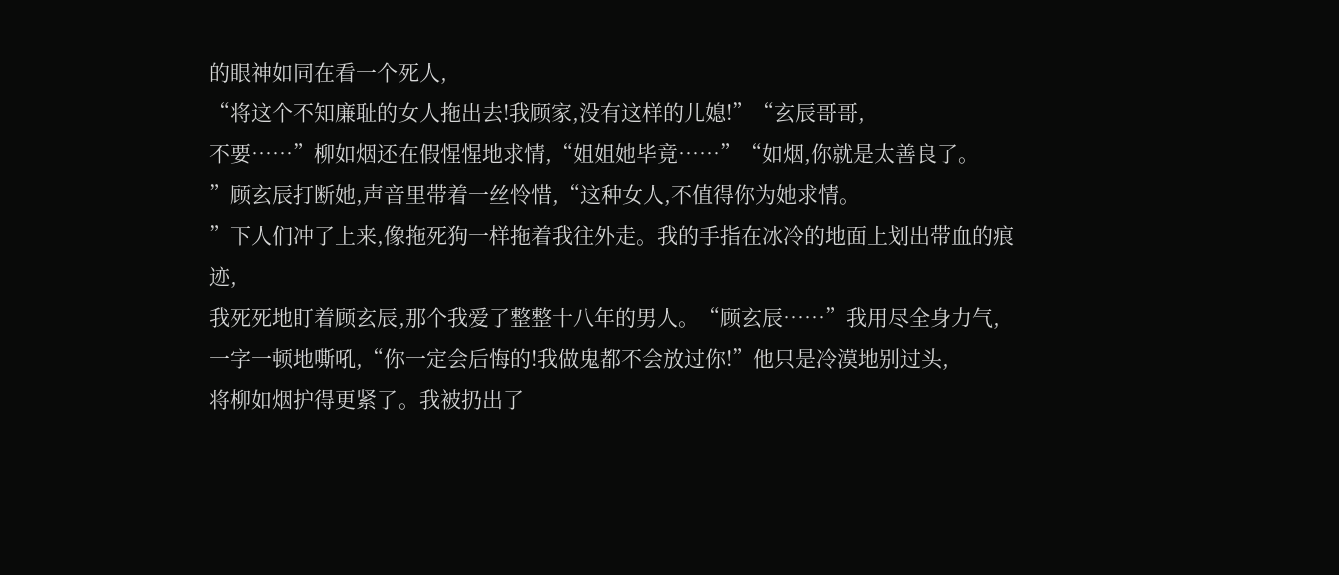的眼神如同在看一个死人,
“将这个不知廉耻的女人拖出去!我顾家,没有这样的儿媳!”“玄辰哥哥,
不要……”柳如烟还在假惺惺地求情,“姐姐她毕竟……”“如烟,你就是太善良了。
”顾玄辰打断她,声音里带着一丝怜惜,“这种女人,不值得你为她求情。
”下人们冲了上来,像拖死狗一样拖着我往外走。我的手指在冰冷的地面上划出带血的痕迹,
我死死地盯着顾玄辰,那个我爱了整整十八年的男人。“顾玄辰……”我用尽全身力气,
一字一顿地嘶吼,“你一定会后悔的!我做鬼都不会放过你!”他只是冷漠地别过头,
将柳如烟护得更紧了。我被扔出了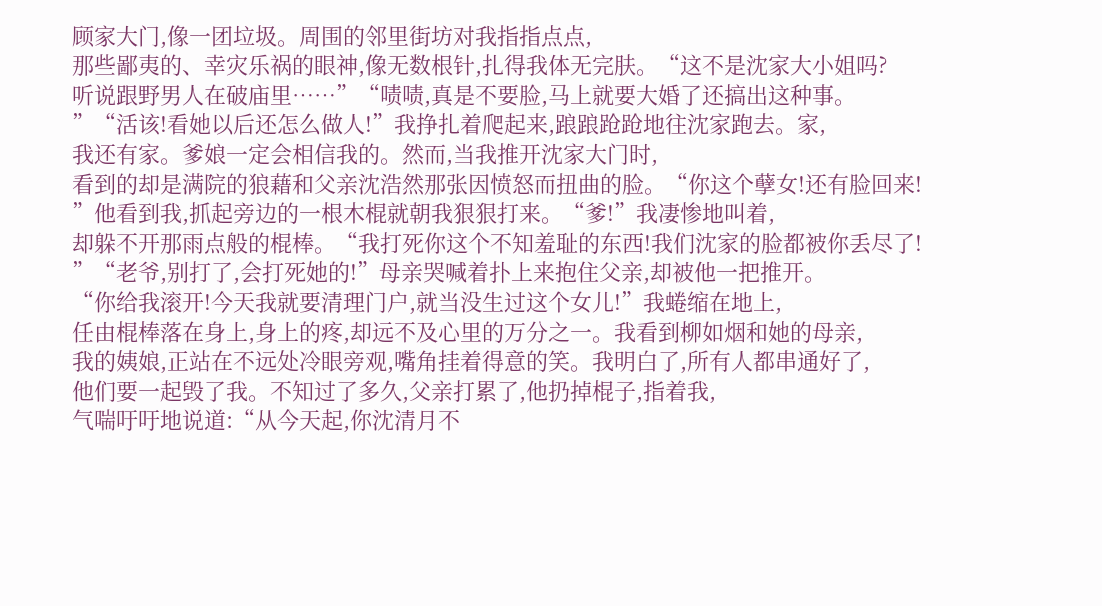顾家大门,像一团垃圾。周围的邻里街坊对我指指点点,
那些鄙夷的、幸灾乐祸的眼神,像无数根针,扎得我体无完肤。“这不是沈家大小姐吗?
听说跟野男人在破庙里……”“啧啧,真是不要脸,马上就要大婚了还搞出这种事。
”“活该!看她以后还怎么做人!”我挣扎着爬起来,踉踉跄跄地往沈家跑去。家,
我还有家。爹娘一定会相信我的。然而,当我推开沈家大门时,
看到的却是满院的狼藉和父亲沈浩然那张因愤怒而扭曲的脸。“你这个孽女!还有脸回来!
”他看到我,抓起旁边的一根木棍就朝我狠狠打来。“爹!”我凄惨地叫着,
却躲不开那雨点般的棍棒。“我打死你这个不知羞耻的东西!我们沈家的脸都被你丢尽了!
”“老爷,别打了,会打死她的!”母亲哭喊着扑上来抱住父亲,却被他一把推开。
“你给我滚开!今天我就要清理门户,就当没生过这个女儿!”我蜷缩在地上,
任由棍棒落在身上,身上的疼,却远不及心里的万分之一。我看到柳如烟和她的母亲,
我的姨娘,正站在不远处冷眼旁观,嘴角挂着得意的笑。我明白了,所有人都串通好了,
他们要一起毁了我。不知过了多久,父亲打累了,他扔掉棍子,指着我,
气喘吁吁地说道:“从今天起,你沈清月不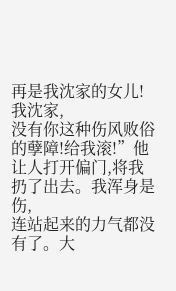再是我沈家的女儿!我沈家,
没有你这种伤风败俗的孽障!给我滚!”他让人打开偏门,将我扔了出去。我浑身是伤,
连站起来的力气都没有了。大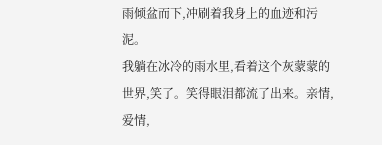雨倾盆而下,冲刷着我身上的血迹和污泥。
我躺在冰冷的雨水里,看着这个灰蒙蒙的世界,笑了。笑得眼泪都流了出来。亲情,爱情,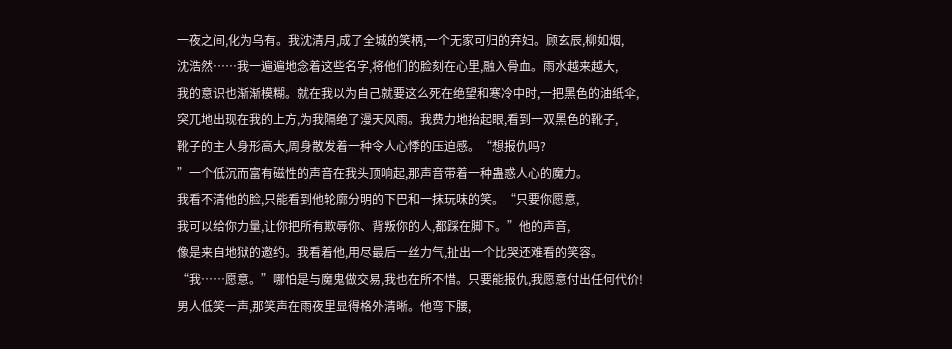一夜之间,化为乌有。我沈清月,成了全城的笑柄,一个无家可归的弃妇。顾玄辰,柳如烟,
沈浩然……我一遍遍地念着这些名字,将他们的脸刻在心里,融入骨血。雨水越来越大,
我的意识也渐渐模糊。就在我以为自己就要这么死在绝望和寒冷中时,一把黑色的油纸伞,
突兀地出现在我的上方,为我隔绝了漫天风雨。我费力地抬起眼,看到一双黑色的靴子,
靴子的主人身形高大,周身散发着一种令人心悸的压迫感。“想报仇吗?
”一个低沉而富有磁性的声音在我头顶响起,那声音带着一种蛊惑人心的魔力。
我看不清他的脸,只能看到他轮廓分明的下巴和一抹玩味的笑。“只要你愿意,
我可以给你力量,让你把所有欺辱你、背叛你的人,都踩在脚下。”他的声音,
像是来自地狱的邀约。我看着他,用尽最后一丝力气,扯出一个比哭还难看的笑容。
“我……愿意。”哪怕是与魔鬼做交易,我也在所不惜。只要能报仇,我愿意付出任何代价!
男人低笑一声,那笑声在雨夜里显得格外清晰。他弯下腰,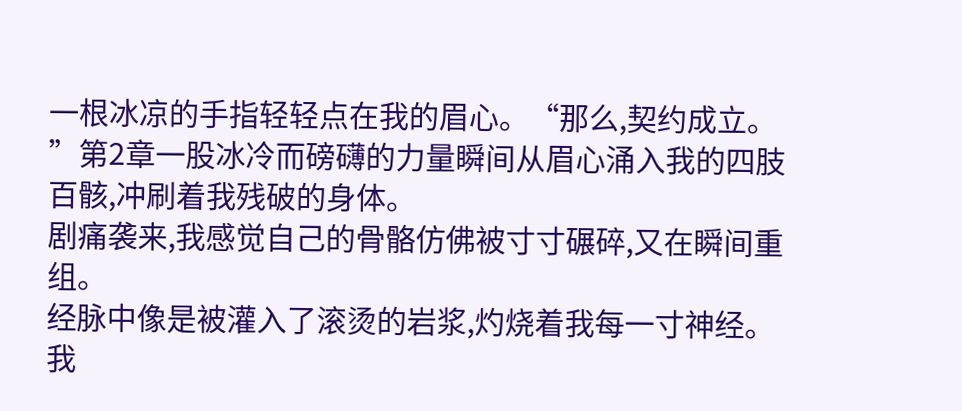一根冰凉的手指轻轻点在我的眉心。“那么,契约成立。
”第2章一股冰冷而磅礴的力量瞬间从眉心涌入我的四肢百骸,冲刷着我残破的身体。
剧痛袭来,我感觉自己的骨骼仿佛被寸寸碾碎,又在瞬间重组。
经脉中像是被灌入了滚烫的岩浆,灼烧着我每一寸神经。我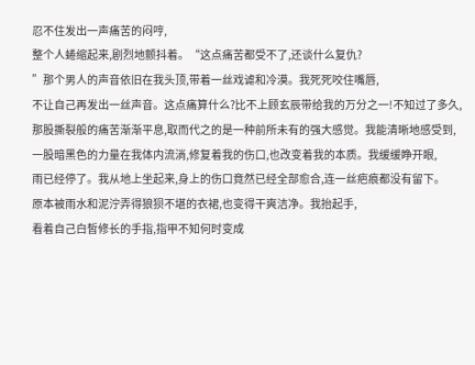忍不住发出一声痛苦的闷哼,
整个人蜷缩起来,剧烈地颤抖着。“这点痛苦都受不了,还谈什么复仇?
”那个男人的声音依旧在我头顶,带着一丝戏谑和冷漠。我死死咬住嘴唇,
不让自己再发出一丝声音。这点痛算什么?比不上顾玄辰带给我的万分之一!不知过了多久,
那股撕裂般的痛苦渐渐平息,取而代之的是一种前所未有的强大感觉。我能清晰地感受到,
一股暗黑色的力量在我体内流淌,修复着我的伤口,也改变着我的本质。我缓缓睁开眼,
雨已经停了。我从地上坐起来,身上的伤口竟然已经全部愈合,连一丝疤痕都没有留下。
原本被雨水和泥泞弄得狼狈不堪的衣裙,也变得干爽洁净。我抬起手,
看着自己白皙修长的手指,指甲不知何时变成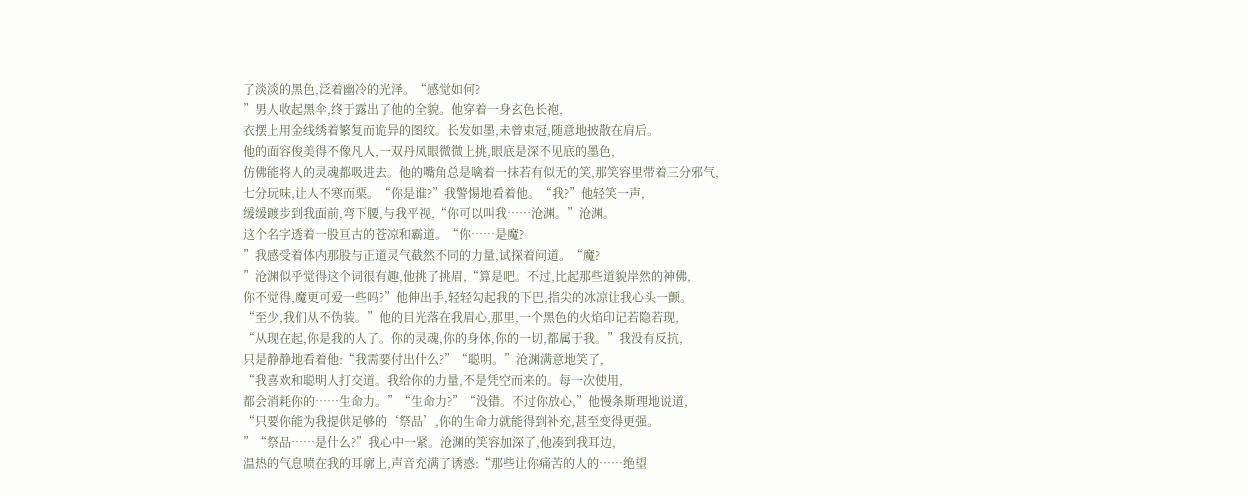了淡淡的黑色,泛着幽冷的光泽。“感觉如何?
”男人收起黑伞,终于露出了他的全貌。他穿着一身玄色长袍,
衣摆上用金线绣着繁复而诡异的图纹。长发如墨,未曾束冠,随意地披散在肩后。
他的面容俊美得不像凡人,一双丹凤眼微微上挑,眼底是深不见底的墨色,
仿佛能将人的灵魂都吸进去。他的嘴角总是噙着一抹若有似无的笑,那笑容里带着三分邪气,
七分玩味,让人不寒而栗。“你是谁?”我警惕地看着他。“我?”他轻笑一声,
缓缓踱步到我面前,弯下腰,与我平视,“你可以叫我……沧渊。”沧渊。
这个名字透着一股亘古的苍凉和霸道。“你……是魔?
”我感受着体内那股与正道灵气截然不同的力量,试探着问道。“魔?
”沧渊似乎觉得这个词很有趣,他挑了挑眉,“算是吧。不过,比起那些道貌岸然的神佛,
你不觉得,魔更可爱一些吗?”他伸出手,轻轻勾起我的下巴,指尖的冰凉让我心头一颤。
“至少,我们从不伪装。”他的目光落在我眉心,那里,一个黑色的火焰印记若隐若现,
“从现在起,你是我的人了。你的灵魂,你的身体,你的一切,都属于我。”我没有反抗,
只是静静地看着他:“我需要付出什么?”“聪明。”沧渊满意地笑了,
“我喜欢和聪明人打交道。我给你的力量,不是凭空而来的。每一次使用,
都会消耗你的……生命力。”“生命力?”“没错。不过你放心,”他慢条斯理地说道,
“只要你能为我提供足够的‘祭品’,你的生命力就能得到补充,甚至变得更强。
”“祭品……是什么?”我心中一紧。沧渊的笑容加深了,他凑到我耳边,
温热的气息喷在我的耳廓上,声音充满了诱惑:“那些让你痛苦的人的……绝望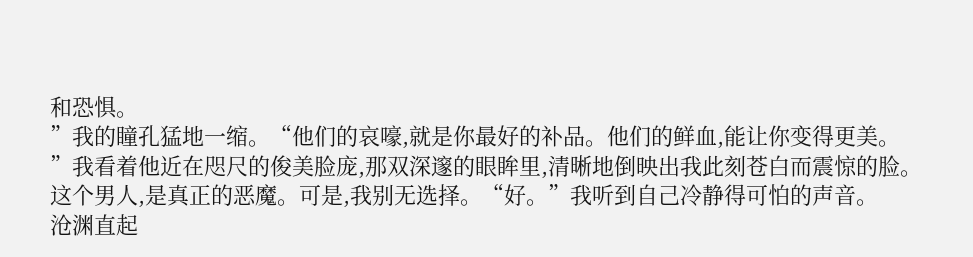和恐惧。
”我的瞳孔猛地一缩。“他们的哀嚎,就是你最好的补品。他们的鲜血,能让你变得更美。
”我看着他近在咫尺的俊美脸庞,那双深邃的眼眸里,清晰地倒映出我此刻苍白而震惊的脸。
这个男人,是真正的恶魔。可是,我别无选择。“好。”我听到自己冷静得可怕的声音。
沧渊直起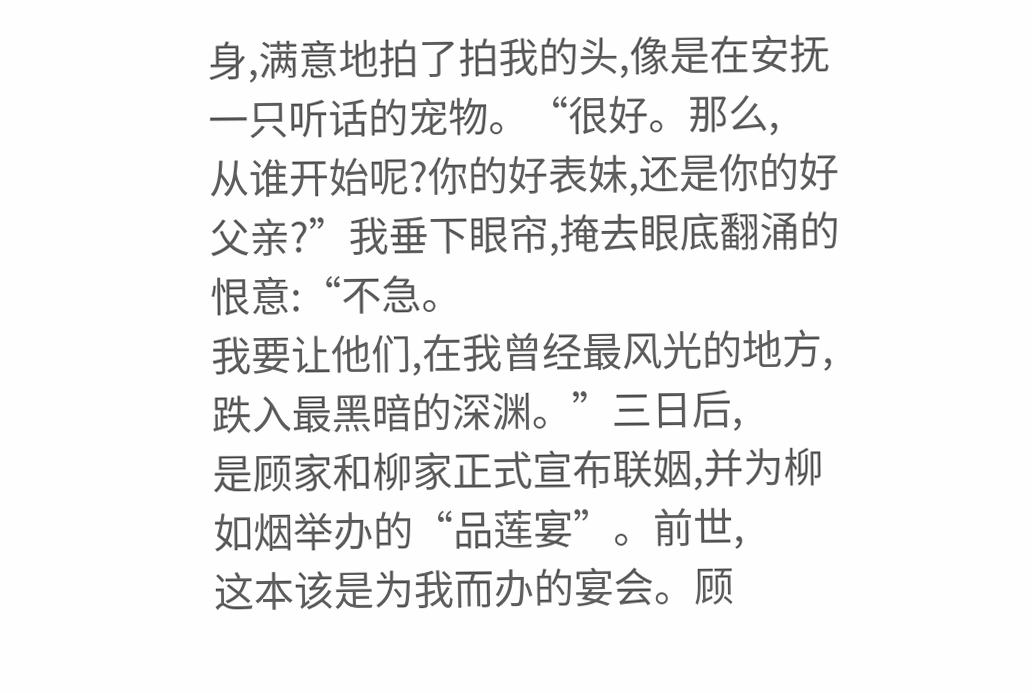身,满意地拍了拍我的头,像是在安抚一只听话的宠物。“很好。那么,
从谁开始呢?你的好表妹,还是你的好父亲?”我垂下眼帘,掩去眼底翻涌的恨意:“不急。
我要让他们,在我曾经最风光的地方,跌入最黑暗的深渊。”三日后,
是顾家和柳家正式宣布联姻,并为柳如烟举办的“品莲宴”。前世,
这本该是为我而办的宴会。顾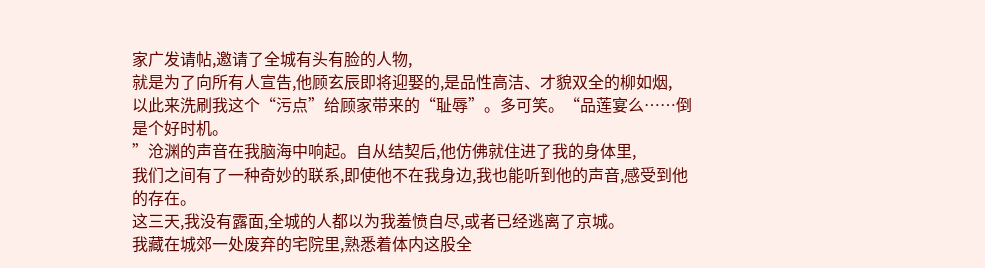家广发请帖,邀请了全城有头有脸的人物,
就是为了向所有人宣告,他顾玄辰即将迎娶的,是品性高洁、才貌双全的柳如烟,
以此来洗刷我这个“污点”给顾家带来的“耻辱”。多可笑。“品莲宴么……倒是个好时机。
”沧渊的声音在我脑海中响起。自从结契后,他仿佛就住进了我的身体里,
我们之间有了一种奇妙的联系,即使他不在我身边,我也能听到他的声音,感受到他的存在。
这三天,我没有露面,全城的人都以为我羞愤自尽,或者已经逃离了京城。
我藏在城郊一处废弃的宅院里,熟悉着体内这股全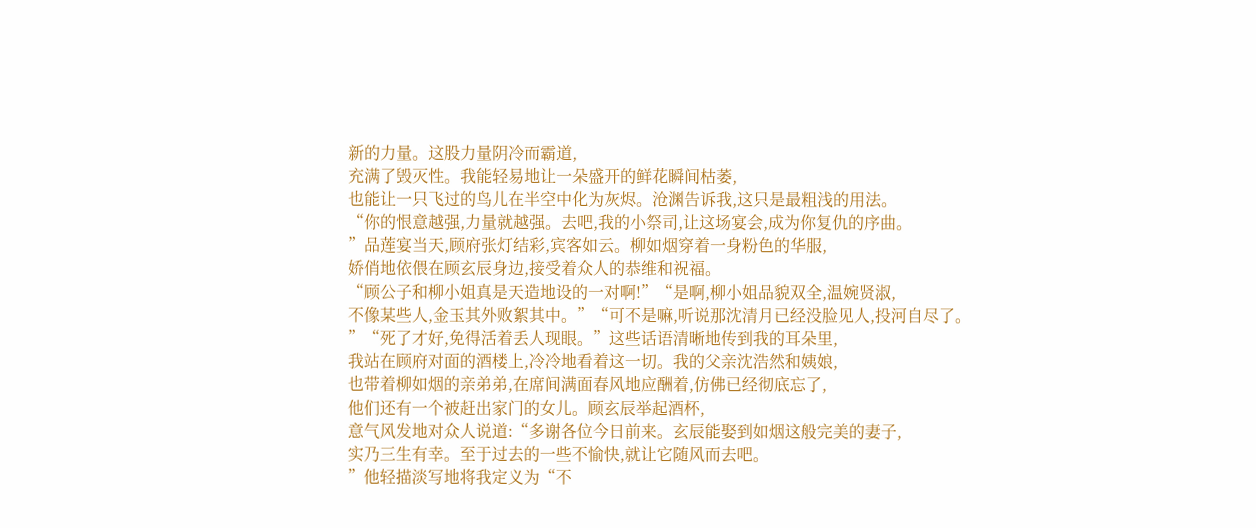新的力量。这股力量阴冷而霸道,
充满了毁灭性。我能轻易地让一朵盛开的鲜花瞬间枯萎,
也能让一只飞过的鸟儿在半空中化为灰烬。沧渊告诉我,这只是最粗浅的用法。
“你的恨意越强,力量就越强。去吧,我的小祭司,让这场宴会,成为你复仇的序曲。
”品莲宴当天,顾府张灯结彩,宾客如云。柳如烟穿着一身粉色的华服,
娇俏地依偎在顾玄辰身边,接受着众人的恭维和祝福。
“顾公子和柳小姐真是天造地设的一对啊!”“是啊,柳小姐品貌双全,温婉贤淑,
不像某些人,金玉其外败絮其中。”“可不是嘛,听说那沈清月已经没脸见人,投河自尽了。
”“死了才好,免得活着丢人现眼。”这些话语清晰地传到我的耳朵里,
我站在顾府对面的酒楼上,冷冷地看着这一切。我的父亲沈浩然和姨娘,
也带着柳如烟的亲弟弟,在席间满面春风地应酬着,仿佛已经彻底忘了,
他们还有一个被赶出家门的女儿。顾玄辰举起酒杯,
意气风发地对众人说道:“多谢各位今日前来。玄辰能娶到如烟这般完美的妻子,
实乃三生有幸。至于过去的一些不愉快,就让它随风而去吧。
”他轻描淡写地将我定义为“不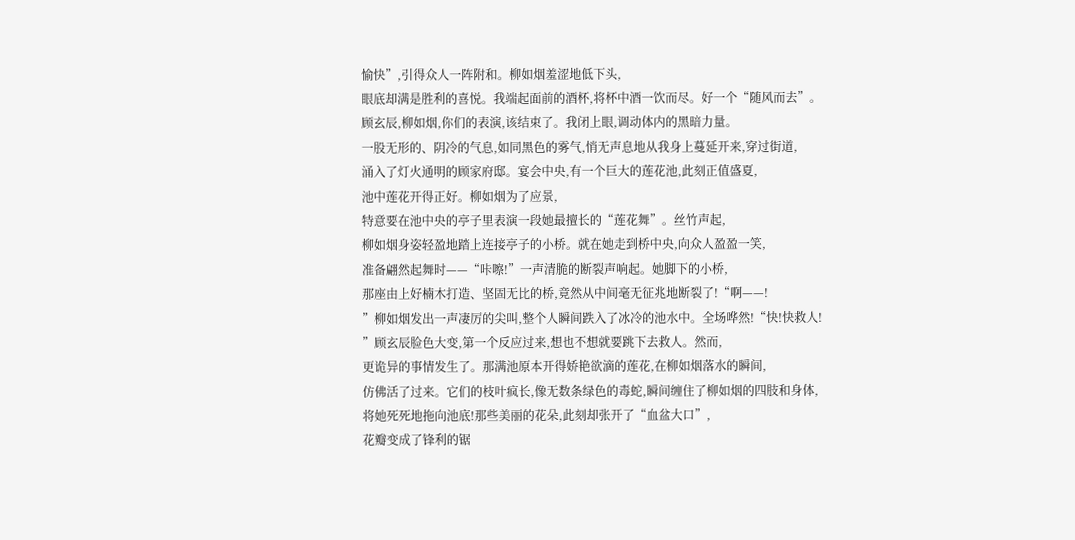愉快”,引得众人一阵附和。柳如烟羞涩地低下头,
眼底却满是胜利的喜悦。我端起面前的酒杯,将杯中酒一饮而尽。好一个“随风而去”。
顾玄辰,柳如烟,你们的表演,该结束了。我闭上眼,调动体内的黑暗力量。
一股无形的、阴冷的气息,如同黑色的雾气,悄无声息地从我身上蔓延开来,穿过街道,
涌入了灯火通明的顾家府邸。宴会中央,有一个巨大的莲花池,此刻正值盛夏,
池中莲花开得正好。柳如烟为了应景,
特意要在池中央的亭子里表演一段她最擅长的“莲花舞”。丝竹声起,
柳如烟身姿轻盈地踏上连接亭子的小桥。就在她走到桥中央,向众人盈盈一笑,
准备翩然起舞时——“咔嚓!”一声清脆的断裂声响起。她脚下的小桥,
那座由上好楠木打造、坚固无比的桥,竟然从中间毫无征兆地断裂了!“啊——!
”柳如烟发出一声凄厉的尖叫,整个人瞬间跌入了冰冷的池水中。全场哗然!“快!快救人!
”顾玄辰脸色大变,第一个反应过来,想也不想就要跳下去救人。然而,
更诡异的事情发生了。那满池原本开得娇艳欲滴的莲花,在柳如烟落水的瞬间,
仿佛活了过来。它们的枝叶疯长,像无数条绿色的毒蛇,瞬间缠住了柳如烟的四肢和身体,
将她死死地拖向池底!那些美丽的花朵,此刻却张开了“血盆大口”,
花瓣变成了锋利的锯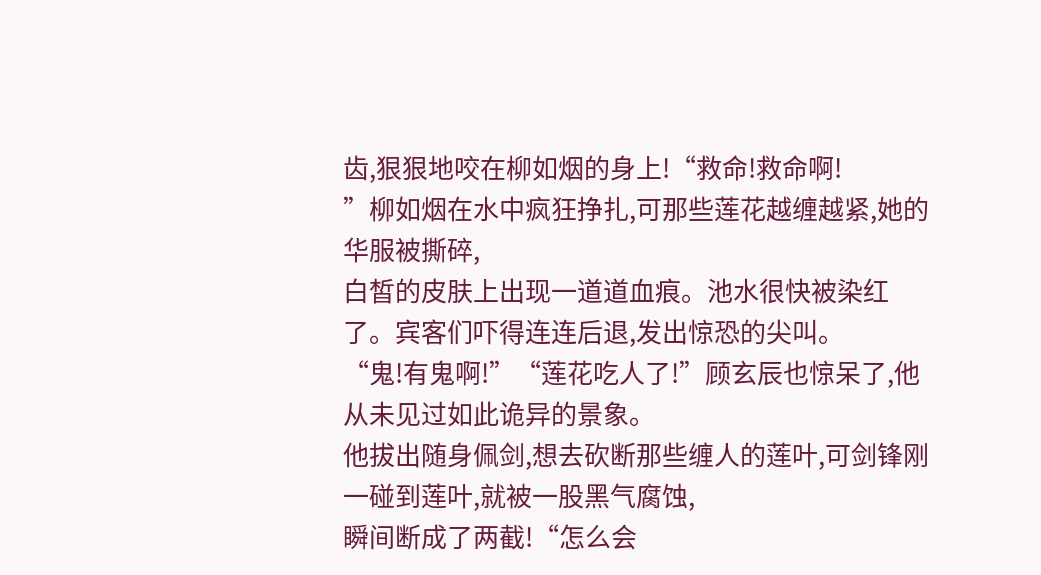齿,狠狠地咬在柳如烟的身上!“救命!救命啊!
”柳如烟在水中疯狂挣扎,可那些莲花越缠越紧,她的华服被撕碎,
白皙的皮肤上出现一道道血痕。池水很快被染红了。宾客们吓得连连后退,发出惊恐的尖叫。
“鬼!有鬼啊!”“莲花吃人了!”顾玄辰也惊呆了,他从未见过如此诡异的景象。
他拔出随身佩剑,想去砍断那些缠人的莲叶,可剑锋刚一碰到莲叶,就被一股黑气腐蚀,
瞬间断成了两截!“怎么会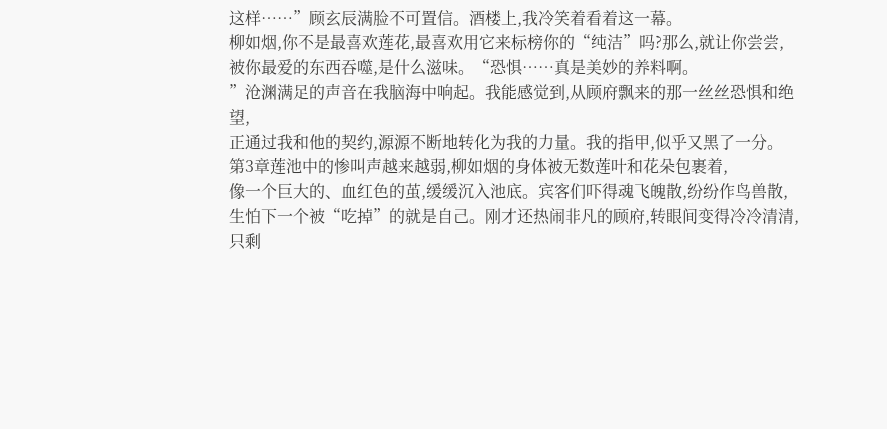这样……”顾玄辰满脸不可置信。酒楼上,我冷笑着看着这一幕。
柳如烟,你不是最喜欢莲花,最喜欢用它来标榜你的“纯洁”吗?那么,就让你尝尝,
被你最爱的东西吞噬,是什么滋味。“恐惧……真是美妙的养料啊。
”沧渊满足的声音在我脑海中响起。我能感觉到,从顾府飘来的那一丝丝恐惧和绝望,
正通过我和他的契约,源源不断地转化为我的力量。我的指甲,似乎又黑了一分。
第3章莲池中的惨叫声越来越弱,柳如烟的身体被无数莲叶和花朵包裹着,
像一个巨大的、血红色的茧,缓缓沉入池底。宾客们吓得魂飞魄散,纷纷作鸟兽散,
生怕下一个被“吃掉”的就是自己。刚才还热闹非凡的顾府,转眼间变得冷冷清清,
只剩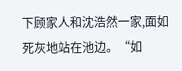下顾家人和沈浩然一家,面如死灰地站在池边。“如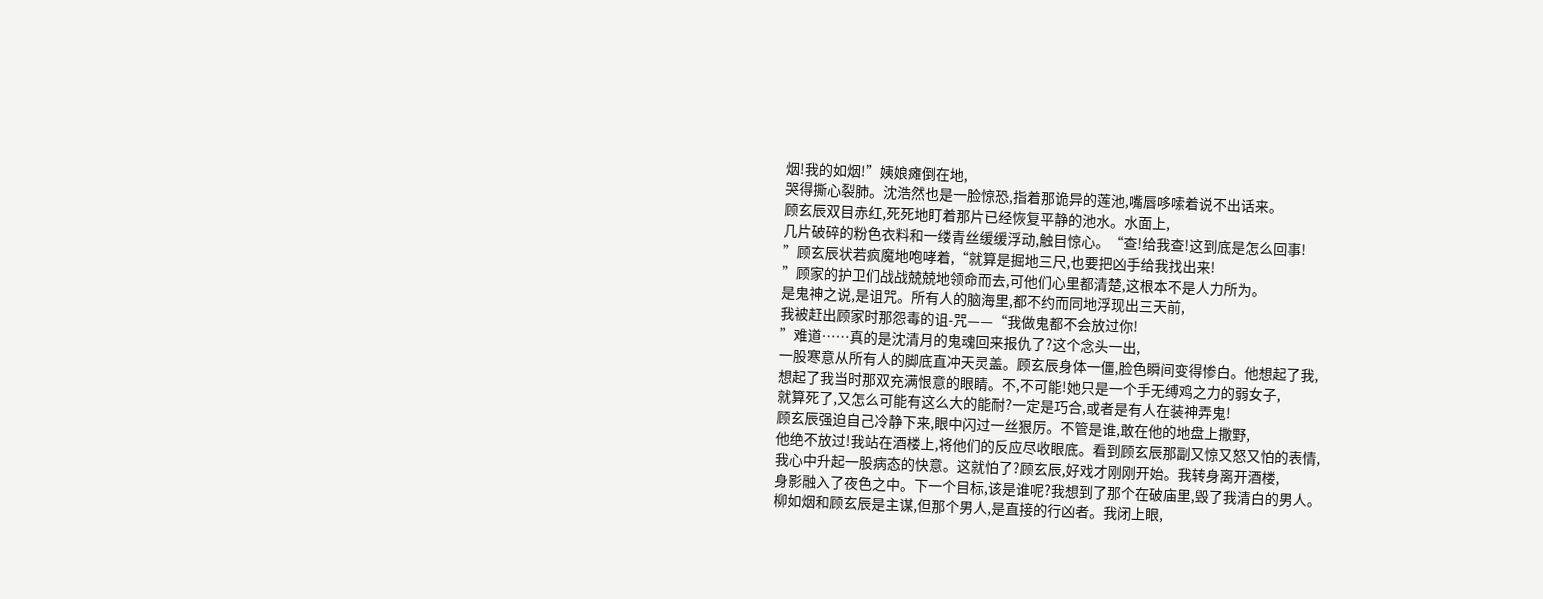烟!我的如烟!”姨娘瘫倒在地,
哭得撕心裂肺。沈浩然也是一脸惊恐,指着那诡异的莲池,嘴唇哆嗦着说不出话来。
顾玄辰双目赤红,死死地盯着那片已经恢复平静的池水。水面上,
几片破碎的粉色衣料和一缕青丝缓缓浮动,触目惊心。“查!给我查!这到底是怎么回事!
”顾玄辰状若疯魔地咆哮着,“就算是掘地三尺,也要把凶手给我找出来!
”顾家的护卫们战战兢兢地领命而去,可他们心里都清楚,这根本不是人力所为。
是鬼神之说,是诅咒。所有人的脑海里,都不约而同地浮现出三天前,
我被赶出顾家时那怨毒的诅-咒——“我做鬼都不会放过你!
”难道……真的是沈清月的鬼魂回来报仇了?这个念头一出,
一股寒意从所有人的脚底直冲天灵盖。顾玄辰身体一僵,脸色瞬间变得惨白。他想起了我,
想起了我当时那双充满恨意的眼睛。不,不可能!她只是一个手无缚鸡之力的弱女子,
就算死了,又怎么可能有这么大的能耐?一定是巧合,或者是有人在装神弄鬼!
顾玄辰强迫自己冷静下来,眼中闪过一丝狠厉。不管是谁,敢在他的地盘上撒野,
他绝不放过!我站在酒楼上,将他们的反应尽收眼底。看到顾玄辰那副又惊又怒又怕的表情,
我心中升起一股病态的快意。这就怕了?顾玄辰,好戏才刚刚开始。我转身离开酒楼,
身影融入了夜色之中。下一个目标,该是谁呢?我想到了那个在破庙里,毁了我清白的男人。
柳如烟和顾玄辰是主谋,但那个男人,是直接的行凶者。我闭上眼,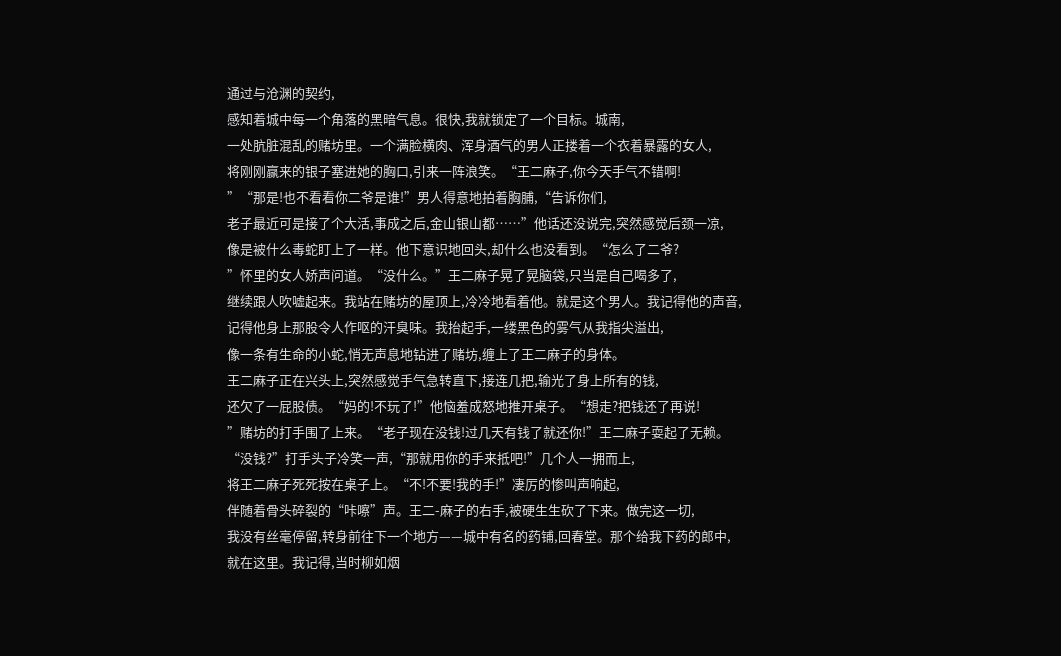通过与沧渊的契约,
感知着城中每一个角落的黑暗气息。很快,我就锁定了一个目标。城南,
一处肮脏混乱的赌坊里。一个满脸横肉、浑身酒气的男人正搂着一个衣着暴露的女人,
将刚刚赢来的银子塞进她的胸口,引来一阵浪笑。“王二麻子,你今天手气不错啊!
”“那是!也不看看你二爷是谁!”男人得意地拍着胸脯,“告诉你们,
老子最近可是接了个大活,事成之后,金山银山都……”他话还没说完,突然感觉后颈一凉,
像是被什么毒蛇盯上了一样。他下意识地回头,却什么也没看到。“怎么了二爷?
”怀里的女人娇声问道。“没什么。”王二麻子晃了晃脑袋,只当是自己喝多了,
继续跟人吹嘘起来。我站在赌坊的屋顶上,冷冷地看着他。就是这个男人。我记得他的声音,
记得他身上那股令人作呕的汗臭味。我抬起手,一缕黑色的雾气从我指尖溢出,
像一条有生命的小蛇,悄无声息地钻进了赌坊,缠上了王二麻子的身体。
王二麻子正在兴头上,突然感觉手气急转直下,接连几把,输光了身上所有的钱,
还欠了一屁股债。“妈的!不玩了!”他恼羞成怒地推开桌子。“想走?把钱还了再说!
”赌坊的打手围了上来。“老子现在没钱!过几天有钱了就还你!”王二麻子耍起了无赖。
“没钱?”打手头子冷笑一声,“那就用你的手来抵吧!”几个人一拥而上,
将王二麻子死死按在桌子上。“不!不要!我的手!”凄厉的惨叫声响起,
伴随着骨头碎裂的“咔嚓”声。王二-麻子的右手,被硬生生砍了下来。做完这一切,
我没有丝毫停留,转身前往下一个地方——城中有名的药铺,回春堂。那个给我下药的郎中,
就在这里。我记得,当时柳如烟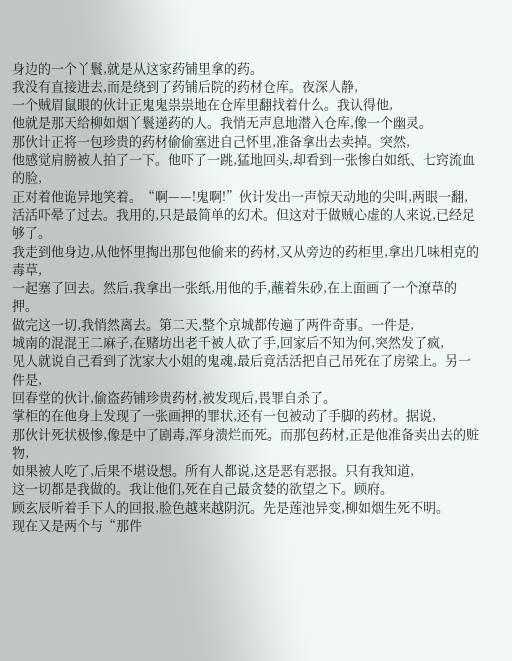身边的一个丫鬟,就是从这家药铺里拿的药。
我没有直接进去,而是绕到了药铺后院的药材仓库。夜深人静,
一个贼眉鼠眼的伙计正鬼鬼祟祟地在仓库里翻找着什么。我认得他,
他就是那天给柳如烟丫鬟递药的人。我悄无声息地潜入仓库,像一个幽灵。
那伙计正将一包珍贵的药材偷偷塞进自己怀里,准备拿出去卖掉。突然,
他感觉肩膀被人拍了一下。他吓了一跳,猛地回头,却看到一张惨白如纸、七窍流血的脸,
正对着他诡异地笑着。“啊——!鬼啊!”伙计发出一声惊天动地的尖叫,两眼一翻,
活活吓晕了过去。我用的,只是最简单的幻术。但这对于做贼心虚的人来说,已经足够了。
我走到他身边,从他怀里掏出那包他偷来的药材,又从旁边的药柜里,拿出几味相克的毒草,
一起塞了回去。然后,我拿出一张纸,用他的手,蘸着朱砂,在上面画了一个潦草的押。
做完这一切,我悄然离去。第二天,整个京城都传遍了两件奇事。一件是,
城南的混混王二麻子,在赌坊出老千被人砍了手,回家后不知为何,突然发了疯,
见人就说自己看到了沈家大小姐的鬼魂,最后竟活活把自己吊死在了房梁上。另一件是,
回春堂的伙计,偷盗药铺珍贵药材,被发现后,畏罪自杀了。
掌柜的在他身上发现了一张画押的罪状,还有一包被动了手脚的药材。据说,
那伙计死状极惨,像是中了剧毒,浑身溃烂而死。而那包药材,正是他准备卖出去的赃物,
如果被人吃了,后果不堪设想。所有人都说,这是恶有恶报。只有我知道,
这一切都是我做的。我让他们,死在自己最贪婪的欲望之下。顾府。
顾玄辰听着手下人的回报,脸色越来越阴沉。先是莲池异变,柳如烟生死不明。
现在又是两个与“那件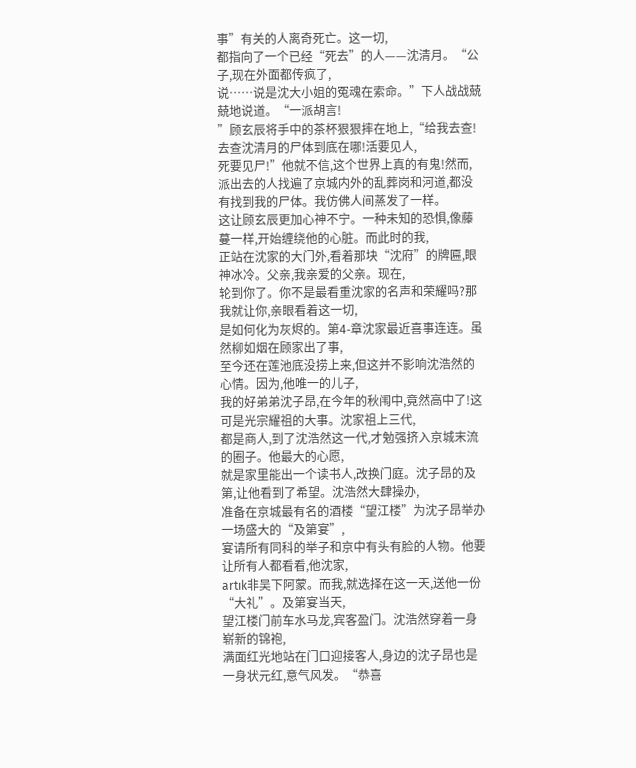事”有关的人离奇死亡。这一切,
都指向了一个已经“死去”的人——沈清月。“公子,现在外面都传疯了,
说……说是沈大小姐的冤魂在索命。”下人战战兢兢地说道。“一派胡言!
”顾玄辰将手中的茶杯狠狠摔在地上,“给我去查!去查沈清月的尸体到底在哪!活要见人,
死要见尸!”他就不信,这个世界上真的有鬼!然而,
派出去的人找遍了京城内外的乱葬岗和河道,都没有找到我的尸体。我仿佛人间蒸发了一样。
这让顾玄辰更加心神不宁。一种未知的恐惧,像藤蔓一样,开始缠绕他的心脏。而此时的我,
正站在沈家的大门外,看着那块“沈府”的牌匾,眼神冰冷。父亲,我亲爱的父亲。现在,
轮到你了。你不是最看重沈家的名声和荣耀吗?那我就让你,亲眼看着这一切,
是如何化为灰烬的。第4-章沈家最近喜事连连。虽然柳如烟在顾家出了事,
至今还在莲池底没捞上来,但这并不影响沈浩然的心情。因为,他唯一的儿子,
我的好弟弟沈子昂,在今年的秋闱中,竟然高中了!这可是光宗耀祖的大事。沈家祖上三代,
都是商人,到了沈浩然这一代,才勉强挤入京城末流的圈子。他最大的心愿,
就是家里能出一个读书人,改换门庭。沈子昂的及第,让他看到了希望。沈浩然大肆操办,
准备在京城最有名的酒楼“望江楼”为沈子昂举办一场盛大的“及第宴”,
宴请所有同科的举子和京中有头有脸的人物。他要让所有人都看看,他沈家,
artık非吴下阿蒙。而我,就选择在这一天,送他一份“大礼”。及第宴当天,
望江楼门前车水马龙,宾客盈门。沈浩然穿着一身崭新的锦袍,
满面红光地站在门口迎接客人,身边的沈子昂也是一身状元红,意气风发。“恭喜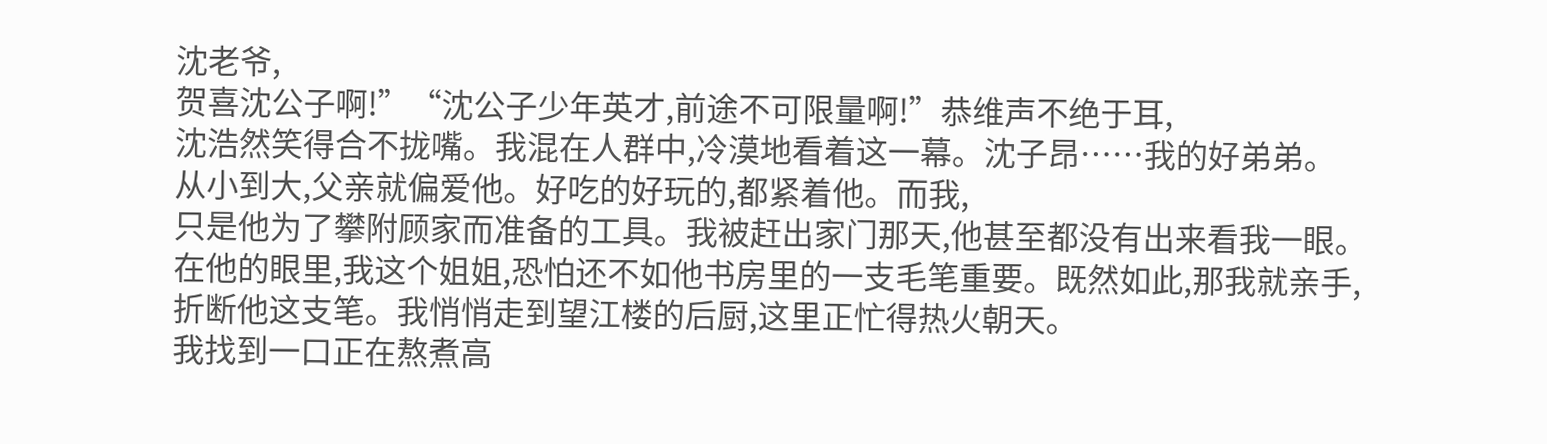沈老爷,
贺喜沈公子啊!”“沈公子少年英才,前途不可限量啊!”恭维声不绝于耳,
沈浩然笑得合不拢嘴。我混在人群中,冷漠地看着这一幕。沈子昂……我的好弟弟。
从小到大,父亲就偏爱他。好吃的好玩的,都紧着他。而我,
只是他为了攀附顾家而准备的工具。我被赶出家门那天,他甚至都没有出来看我一眼。
在他的眼里,我这个姐姐,恐怕还不如他书房里的一支毛笔重要。既然如此,那我就亲手,
折断他这支笔。我悄悄走到望江楼的后厨,这里正忙得热火朝天。
我找到一口正在熬煮高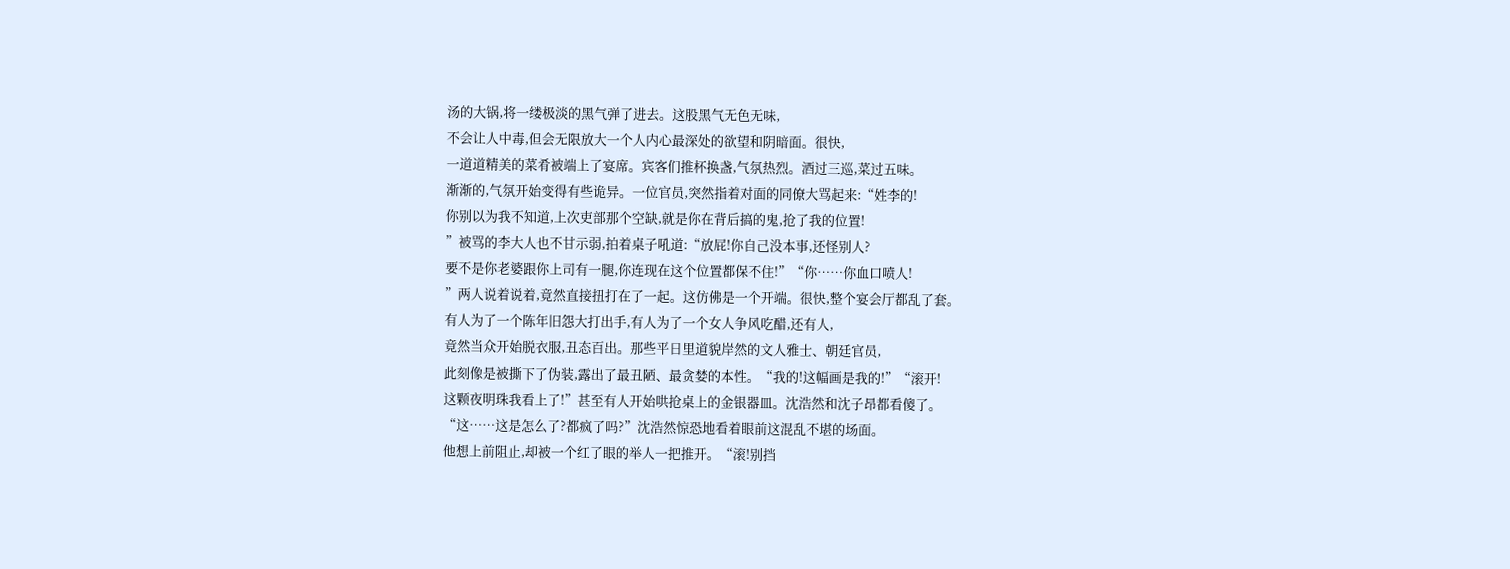汤的大锅,将一缕极淡的黑气弹了进去。这股黑气无色无味,
不会让人中毒,但会无限放大一个人内心最深处的欲望和阴暗面。很快,
一道道精美的菜肴被端上了宴席。宾客们推杯换盏,气氛热烈。酒过三巡,菜过五味。
渐渐的,气氛开始变得有些诡异。一位官员,突然指着对面的同僚大骂起来:“姓李的!
你别以为我不知道,上次吏部那个空缺,就是你在背后搞的鬼,抢了我的位置!
”被骂的李大人也不甘示弱,拍着桌子吼道:“放屁!你自己没本事,还怪别人?
要不是你老婆跟你上司有一腿,你连现在这个位置都保不住!”“你……你血口喷人!
”两人说着说着,竟然直接扭打在了一起。这仿佛是一个开端。很快,整个宴会厅都乱了套。
有人为了一个陈年旧怨大打出手,有人为了一个女人争风吃醋,还有人,
竟然当众开始脱衣服,丑态百出。那些平日里道貌岸然的文人雅士、朝廷官员,
此刻像是被撕下了伪装,露出了最丑陋、最贪婪的本性。“我的!这幅画是我的!”“滚开!
这颗夜明珠我看上了!”甚至有人开始哄抢桌上的金银器皿。沈浩然和沈子昂都看傻了。
“这……这是怎么了?都疯了吗?”沈浩然惊恐地看着眼前这混乱不堪的场面。
他想上前阻止,却被一个红了眼的举人一把推开。“滚!别挡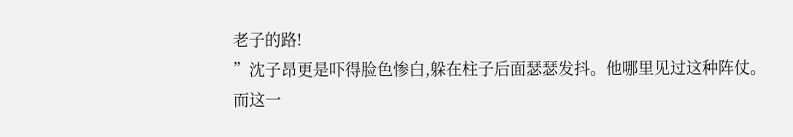老子的路!
”沈子昂更是吓得脸色惨白,躲在柱子后面瑟瑟发抖。他哪里见过这种阵仗。
而这一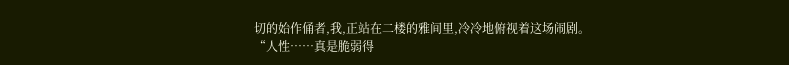切的始作俑者,我,正站在二楼的雅间里,冷冷地俯视着这场闹剧。
“人性……真是脆弱得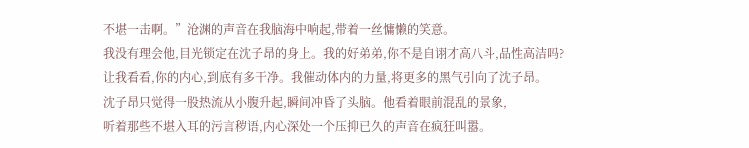不堪一击啊。”沧渊的声音在我脑海中响起,带着一丝慵懒的笑意。
我没有理会他,目光锁定在沈子昂的身上。我的好弟弟,你不是自诩才高八斗,品性高洁吗?
让我看看,你的内心,到底有多干净。我催动体内的力量,将更多的黑气引向了沈子昂。
沈子昂只觉得一股热流从小腹升起,瞬间冲昏了头脑。他看着眼前混乱的景象,
听着那些不堪入耳的污言秽语,内心深处一个压抑已久的声音在疯狂叫嚣。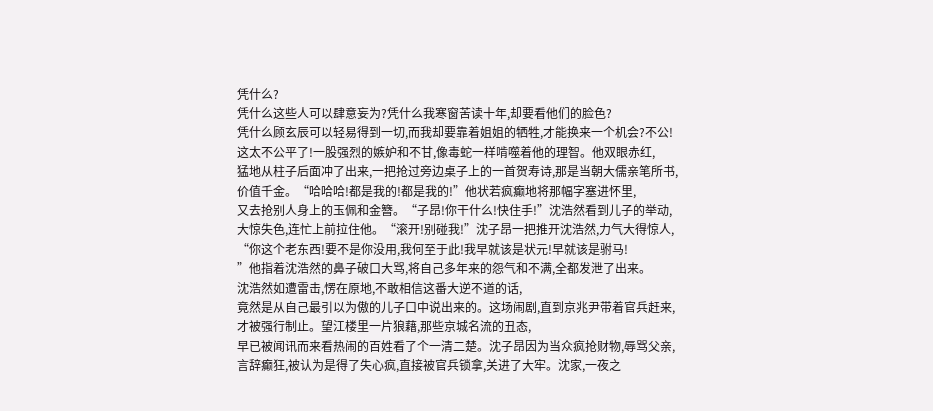凭什么?
凭什么这些人可以肆意妄为?凭什么我寒窗苦读十年,却要看他们的脸色?
凭什么顾玄辰可以轻易得到一切,而我却要靠着姐姐的牺牲,才能换来一个机会?不公!
这太不公平了!一股强烈的嫉妒和不甘,像毒蛇一样啃噬着他的理智。他双眼赤红,
猛地从柱子后面冲了出来,一把抢过旁边桌子上的一首贺寿诗,那是当朝大儒亲笔所书,
价值千金。“哈哈哈!都是我的!都是我的!”他状若疯癫地将那幅字塞进怀里,
又去抢别人身上的玉佩和金簪。“子昂!你干什么!快住手!”沈浩然看到儿子的举动,
大惊失色,连忙上前拉住他。“滚开!别碰我!”沈子昂一把推开沈浩然,力气大得惊人,
“你这个老东西!要不是你没用,我何至于此!我早就该是状元!早就该是驸马!
”他指着沈浩然的鼻子破口大骂,将自己多年来的怨气和不满,全都发泄了出来。
沈浩然如遭雷击,愣在原地,不敢相信这番大逆不道的话,
竟然是从自己最引以为傲的儿子口中说出来的。这场闹剧,直到京兆尹带着官兵赶来,
才被强行制止。望江楼里一片狼藉,那些京城名流的丑态,
早已被闻讯而来看热闹的百姓看了个一清二楚。沈子昂因为当众疯抢财物,辱骂父亲,
言辞癫狂,被认为是得了失心疯,直接被官兵锁拿,关进了大牢。沈家,一夜之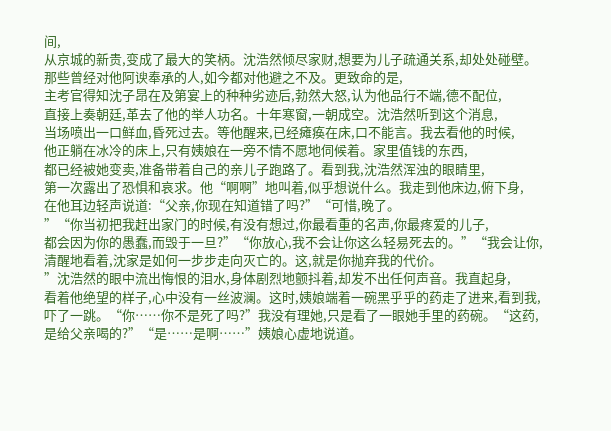间,
从京城的新贵,变成了最大的笑柄。沈浩然倾尽家财,想要为儿子疏通关系,却处处碰壁。
那些曾经对他阿谀奉承的人,如今都对他避之不及。更致命的是,
主考官得知沈子昂在及第宴上的种种劣迹后,勃然大怒,认为他品行不端,德不配位,
直接上奏朝廷,革去了他的举人功名。十年寒窗,一朝成空。沈浩然听到这个消息,
当场喷出一口鲜血,昏死过去。等他醒来,已经瘫痪在床,口不能言。我去看他的时候,
他正躺在冰冷的床上,只有姨娘在一旁不情不愿地伺候着。家里值钱的东西,
都已经被她变卖,准备带着自己的亲儿子跑路了。看到我,沈浩然浑浊的眼睛里,
第一次露出了恐惧和哀求。他“啊啊”地叫着,似乎想说什么。我走到他床边,俯下身,
在他耳边轻声说道:“父亲,你现在知道错了吗?”“可惜,晚了。
”“你当初把我赶出家门的时候,有没有想过,你最看重的名声,你最疼爱的儿子,
都会因为你的愚蠢,而毁于一旦?”“你放心,我不会让你这么轻易死去的。”“我会让你,
清醒地看着,沈家是如何一步步走向灭亡的。这,就是你抛弃我的代价。
”沈浩然的眼中流出悔恨的泪水,身体剧烈地颤抖着,却发不出任何声音。我直起身,
看着他绝望的样子,心中没有一丝波澜。这时,姨娘端着一碗黑乎乎的药走了进来,看到我,
吓了一跳。“你……你不是死了吗?”我没有理她,只是看了一眼她手里的药碗。“这药,
是给父亲喝的?”“是……是啊……”姨娘心虚地说道。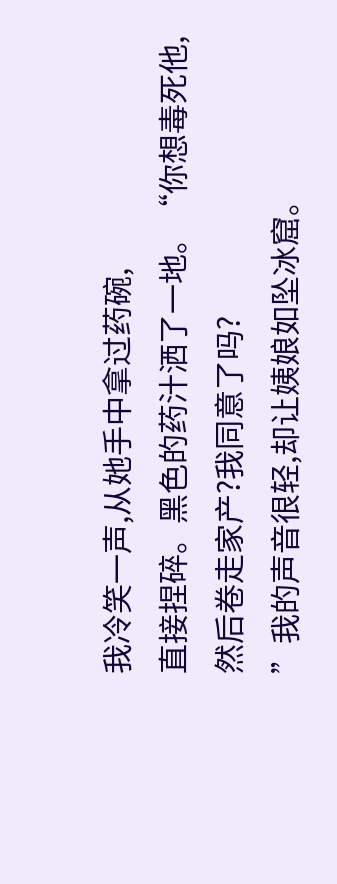我冷笑一声,从她手中拿过药碗,
直接捏碎。黑色的药汁洒了一地。“你想毒死他,然后卷走家产?我同意了吗?
”我的声音很轻,却让姨娘如坠冰窟。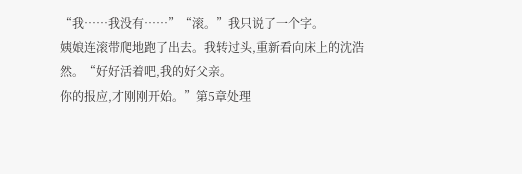“我……我没有……”“滚。”我只说了一个字。
姨娘连滚带爬地跑了出去。我转过头,重新看向床上的沈浩然。“好好活着吧,我的好父亲。
你的报应,才刚刚开始。”第5章处理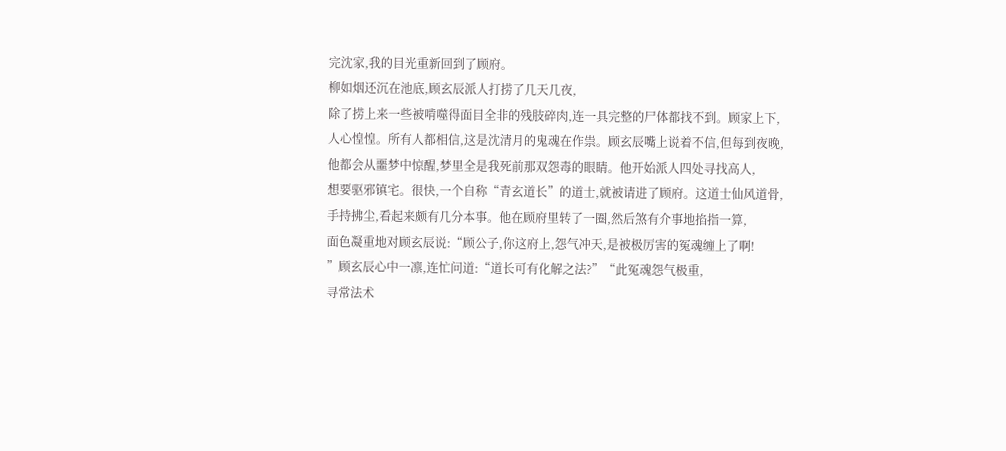完沈家,我的目光重新回到了顾府。
柳如烟还沉在池底,顾玄辰派人打捞了几天几夜,
除了捞上来一些被啃噬得面目全非的残肢碎肉,连一具完整的尸体都找不到。顾家上下,
人心惶惶。所有人都相信,这是沈清月的鬼魂在作祟。顾玄辰嘴上说着不信,但每到夜晚,
他都会从噩梦中惊醒,梦里全是我死前那双怨毒的眼睛。他开始派人四处寻找高人,
想要驱邪镇宅。很快,一个自称“青玄道长”的道士,就被请进了顾府。这道士仙风道骨,
手持拂尘,看起来颇有几分本事。他在顾府里转了一圈,然后煞有介事地掐指一算,
面色凝重地对顾玄辰说:“顾公子,你这府上,怨气冲天,是被极厉害的冤魂缠上了啊!
”顾玄辰心中一凛,连忙问道:“道长可有化解之法?”“此冤魂怨气极重,
寻常法术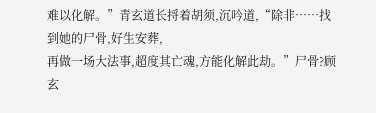难以化解。”青玄道长捋着胡须,沉吟道,“除非……找到她的尸骨,好生安葬,
再做一场大法事,超度其亡魂,方能化解此劫。”尸骨?顾玄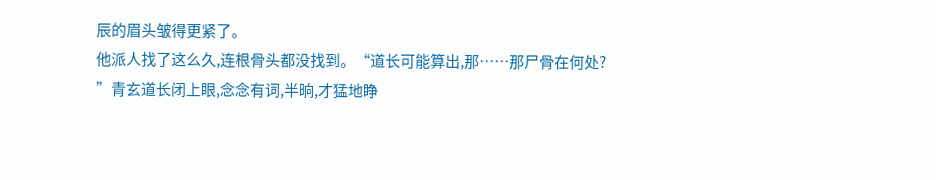辰的眉头皱得更紧了。
他派人找了这么久,连根骨头都没找到。“道长可能算出,那……那尸骨在何处?
”青玄道长闭上眼,念念有词,半晌,才猛地睁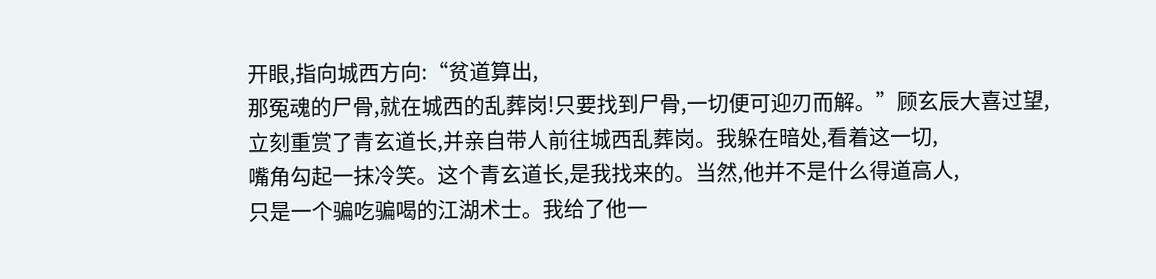开眼,指向城西方向:“贫道算出,
那冤魂的尸骨,就在城西的乱葬岗!只要找到尸骨,一切便可迎刃而解。”顾玄辰大喜过望,
立刻重赏了青玄道长,并亲自带人前往城西乱葬岗。我躲在暗处,看着这一切,
嘴角勾起一抹冷笑。这个青玄道长,是我找来的。当然,他并不是什么得道高人,
只是一个骗吃骗喝的江湖术士。我给了他一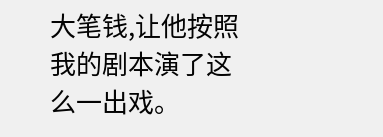大笔钱,让他按照我的剧本演了这么一出戏。